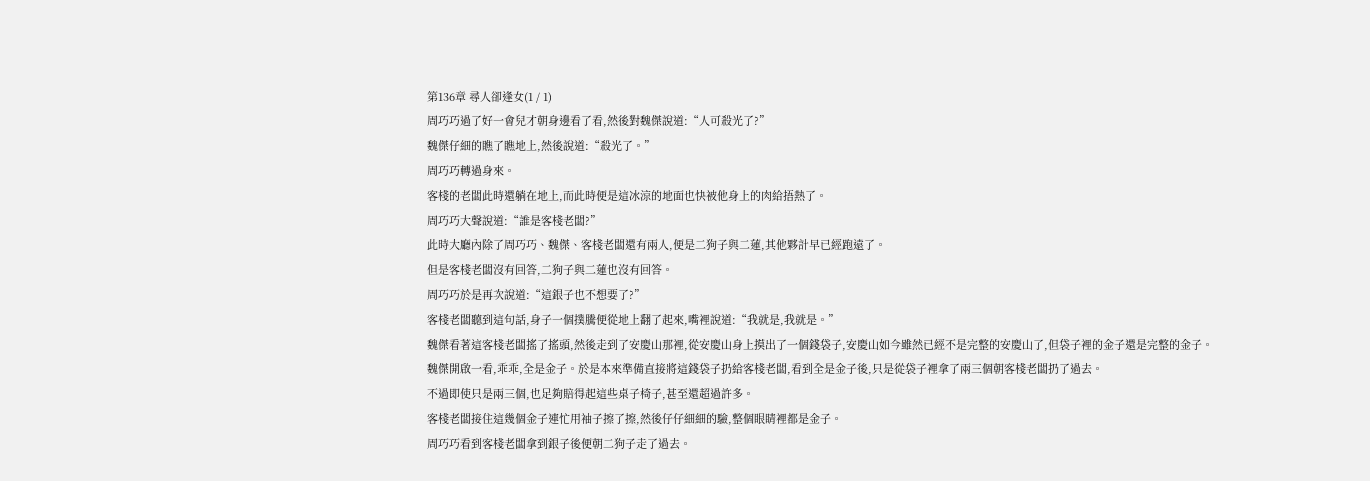第136章 尋人卻逢女(1 / 1)
周巧巧過了好一會兒才朝身邊看了看,然後對魏傑說道:“人可殺光了?”
魏傑仔細的瞧了瞧地上,然後說道:“殺光了。”
周巧巧轉過身來。
客棧的老闆此時還躺在地上,而此時便是這冰涼的地面也快被他身上的肉給捂熱了。
周巧巧大聲說道:“誰是客棧老闆?”
此時大廳內除了周巧巧、魏傑、客棧老闆還有兩人,便是二狗子與二蓮,其他夥計早已經跑遠了。
但是客棧老闆沒有回答,二狗子與二蓮也沒有回答。
周巧巧於是再次說道:“這銀子也不想要了?”
客棧老闆聽到這句話,身子一個撲騰便從地上翻了起來,嘴裡說道:“我就是,我就是。”
魏傑看著這客棧老闆搖了搖頭,然後走到了安慶山那裡,從安慶山身上摸出了一個錢袋子,安慶山如今雖然已經不是完整的安慶山了,但袋子裡的金子還是完整的金子。
魏傑開啟一看,乖乖,全是金子。於是本來準備直接將這錢袋子扔給客棧老闆,看到全是金子後,只是從袋子裡拿了兩三個朝客棧老闆扔了過去。
不過即使只是兩三個,也足夠賠得起這些桌子椅子,甚至還超過許多。
客棧老闆接住這幾個金子連忙用袖子擦了擦,然後仔仔細細的驗,整個眼睛裡都是金子。
周巧巧看到客棧老闆拿到銀子後便朝二狗子走了過去。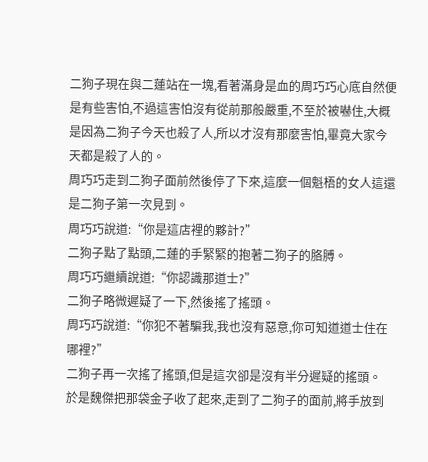二狗子現在與二蓮站在一塊,看著滿身是血的周巧巧心底自然便是有些害怕,不過這害怕沒有從前那般嚴重,不至於被嚇住,大概是因為二狗子今天也殺了人,所以才沒有那麼害怕,畢竟大家今天都是殺了人的。
周巧巧走到二狗子面前然後停了下來,這麼一個魁梧的女人這還是二狗子第一次見到。
周巧巧說道:“你是這店裡的夥計?”
二狗子點了點頭,二蓮的手緊緊的抱著二狗子的胳膊。
周巧巧繼續說道:“你認識那道士?”
二狗子略微遲疑了一下,然後搖了搖頭。
周巧巧說道:“你犯不著騙我,我也沒有惡意,你可知道道士住在哪裡?”
二狗子再一次搖了搖頭,但是這次卻是沒有半分遲疑的搖頭。
於是魏傑把那袋金子收了起來,走到了二狗子的面前,將手放到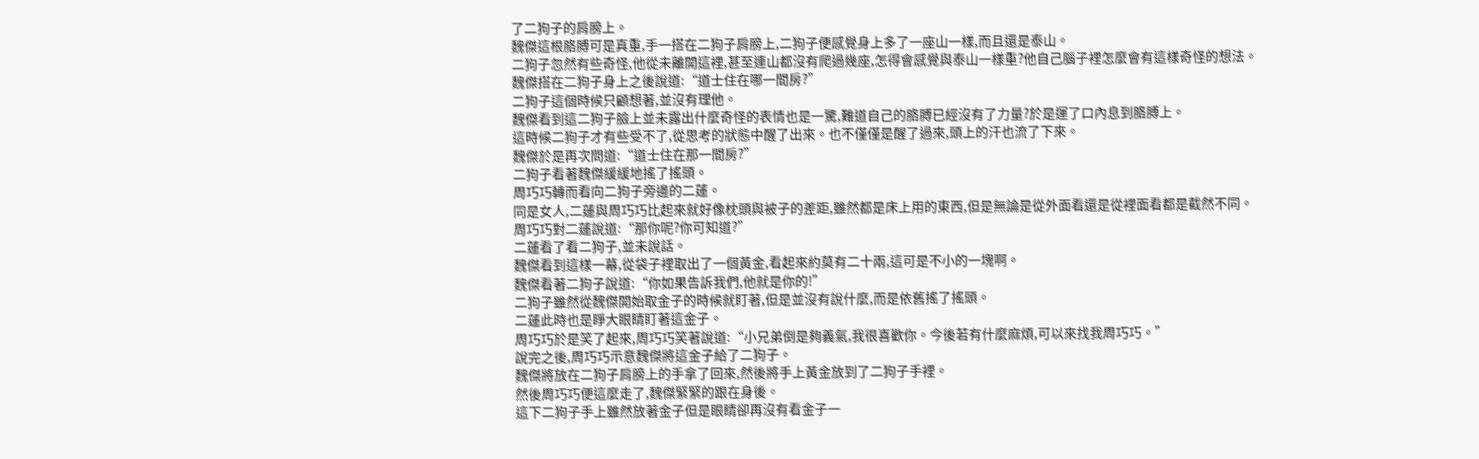了二狗子的肩膀上。
魏傑這根胳膊可是真重,手一搭在二狗子肩膀上,二狗子便感覺身上多了一座山一樣,而且還是泰山。
二狗子忽然有些奇怪,他從未離開這裡,甚至連山都沒有爬過幾座,怎得會感覺與泰山一樣重?他自己腦子裡怎麼會有這樣奇怪的想法。
魏傑搭在二狗子身上之後說道:“道士住在哪一間房?”
二狗子這個時候只顧想著,並沒有理他。
魏傑看到這二狗子臉上並未露出什麼奇怪的表情也是一驚,難道自己的胳膊已經沒有了力量?於是運了口內息到胳膊上。
這時候二狗子才有些受不了,從思考的狀態中醒了出來。也不僅僅是醒了過來,頭上的汗也流了下來。
魏傑於是再次問道:“道士住在那一間房?”
二狗子看著魏傑緩緩地搖了搖頭。
周巧巧轉而看向二狗子旁邊的二蓮。
同是女人,二蓮與周巧巧比起來就好像枕頭與被子的差距,雖然都是床上用的東西,但是無論是從外面看還是從裡面看都是截然不同。
周巧巧對二蓮說道:“那你呢?你可知道?”
二蓮看了看二狗子,並未說話。
魏傑看到這樣一幕,從袋子裡取出了一個黃金,看起來約莫有二十兩,這可是不小的一塊啊。
魏傑看著二狗子說道:“你如果告訴我們,他就是你的!”
二狗子雖然從魏傑開始取金子的時候就盯著,但是並沒有說什麼,而是依舊搖了搖頭。
二蓮此時也是睜大眼睛盯著這金子。
周巧巧於是笑了起來,周巧巧笑著說道:“小兄弟倒是夠義氣,我很喜歡你。今後若有什麼麻煩,可以來找我周巧巧。”
說完之後,周巧巧示意魏傑將這金子給了二狗子。
魏傑將放在二狗子肩膀上的手拿了回來,然後將手上黃金放到了二狗子手裡。
然後周巧巧便這麼走了,魏傑緊緊的跟在身後。
這下二狗子手上雖然放著金子但是眼睛卻再沒有看金子一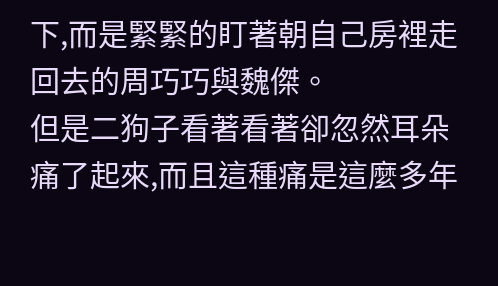下,而是緊緊的盯著朝自己房裡走回去的周巧巧與魏傑。
但是二狗子看著看著卻忽然耳朵痛了起來,而且這種痛是這麼多年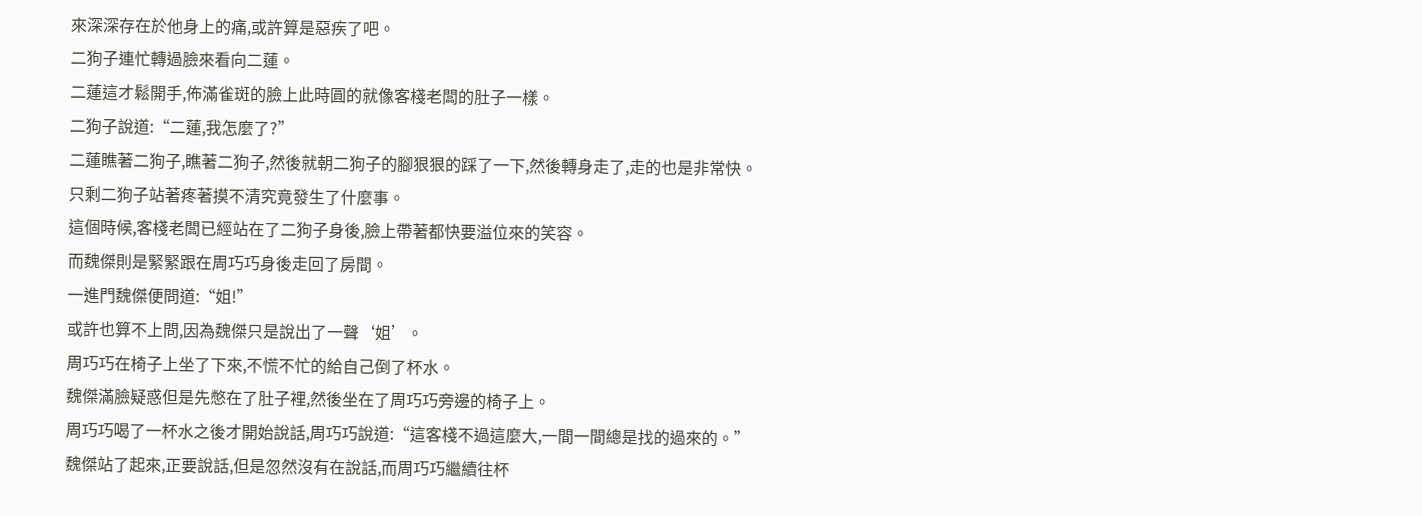來深深存在於他身上的痛,或許算是惡疾了吧。
二狗子連忙轉過臉來看向二蓮。
二蓮這才鬆開手,佈滿雀斑的臉上此時圓的就像客棧老闆的肚子一樣。
二狗子說道:“二蓮,我怎麼了?”
二蓮瞧著二狗子,瞧著二狗子,然後就朝二狗子的腳狠狠的踩了一下,然後轉身走了,走的也是非常快。
只剩二狗子站著疼著摸不清究竟發生了什麼事。
這個時候,客棧老闆已經站在了二狗子身後,臉上帶著都快要溢位來的笑容。
而魏傑則是緊緊跟在周巧巧身後走回了房間。
一進門魏傑便問道:“姐!”
或許也算不上問,因為魏傑只是說出了一聲‘姐’。
周巧巧在椅子上坐了下來,不慌不忙的給自己倒了杯水。
魏傑滿臉疑惑但是先憋在了肚子裡,然後坐在了周巧巧旁邊的椅子上。
周巧巧喝了一杯水之後才開始說話,周巧巧說道:“這客棧不過這麼大,一間一間總是找的過來的。”
魏傑站了起來,正要說話,但是忽然沒有在說話,而周巧巧繼續往杯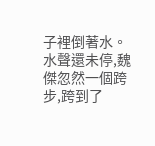子裡倒著水。
水聲還未停,魏傑忽然一個跨步,跨到了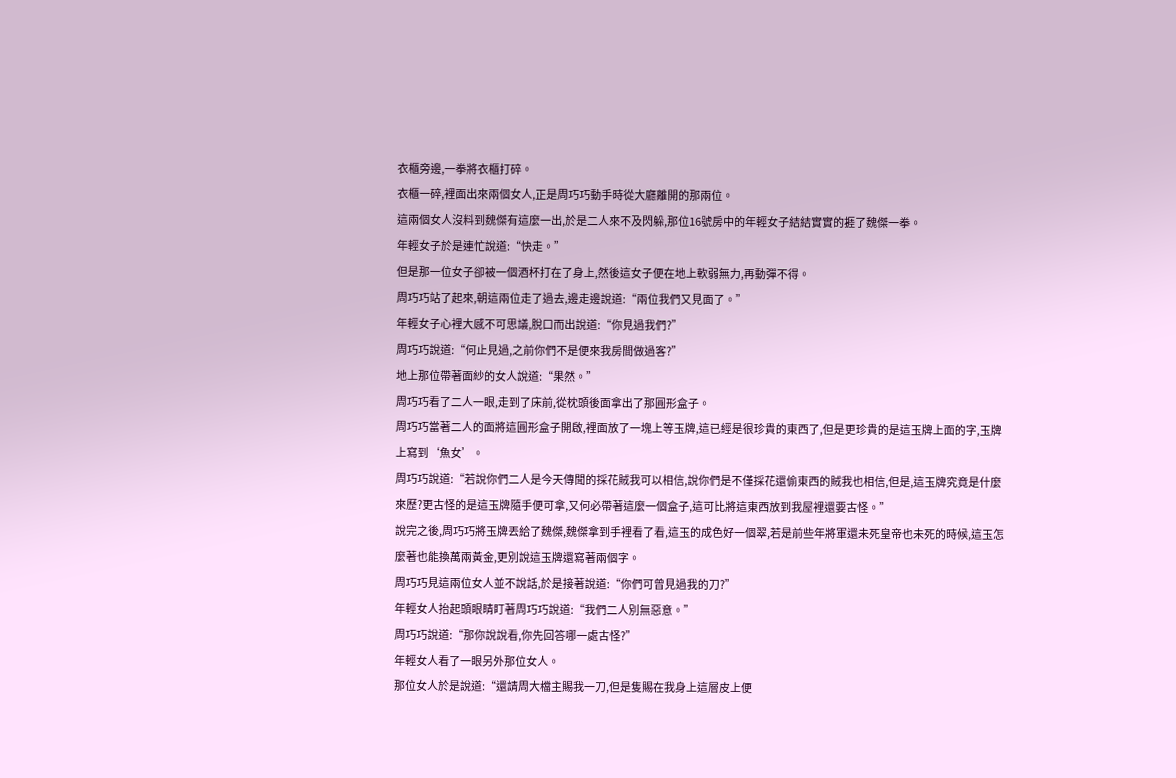衣櫃旁邊,一拳將衣櫃打碎。
衣櫃一碎,裡面出來兩個女人,正是周巧巧動手時從大廳離開的那兩位。
這兩個女人沒料到魏傑有這麼一出,於是二人來不及閃躲,那位16號房中的年輕女子結結實實的捱了魏傑一拳。
年輕女子於是連忙說道:“快走。”
但是那一位女子卻被一個酒杯打在了身上,然後這女子便在地上軟弱無力,再動彈不得。
周巧巧站了起來,朝這兩位走了過去,邊走邊說道:“兩位我們又見面了。”
年輕女子心裡大感不可思議,脫口而出說道:“你見過我們?”
周巧巧說道:“何止見過,之前你們不是便來我房間做過客?”
地上那位帶著面紗的女人說道:“果然。”
周巧巧看了二人一眼,走到了床前,從枕頭後面拿出了那圓形盒子。
周巧巧當著二人的面將這圓形盒子開啟,裡面放了一塊上等玉牌,這已經是很珍貴的東西了,但是更珍貴的是這玉牌上面的字,玉牌上寫到‘魚女’。
周巧巧說道:“若說你們二人是今天傳聞的採花賊我可以相信,說你們是不僅採花還偷東西的賊我也相信,但是,這玉牌究竟是什麼來歷?更古怪的是這玉牌隨手便可拿,又何必帶著這麼一個盒子,這可比將這東西放到我屋裡還要古怪。”
說完之後,周巧巧將玉牌丟給了魏傑,魏傑拿到手裡看了看,這玉的成色好一個翠,若是前些年將軍還未死皇帝也未死的時候,這玉怎麼著也能換萬兩黃金,更別說這玉牌還寫著兩個字。
周巧巧見這兩位女人並不說話,於是接著說道:“你們可曾見過我的刀?”
年輕女人抬起頭眼睛盯著周巧巧說道:“我們二人別無惡意。”
周巧巧說道:“那你說說看,你先回答哪一處古怪?”
年輕女人看了一眼另外那位女人。
那位女人於是說道:“還請周大檔主賜我一刀,但是隻賜在我身上這層皮上便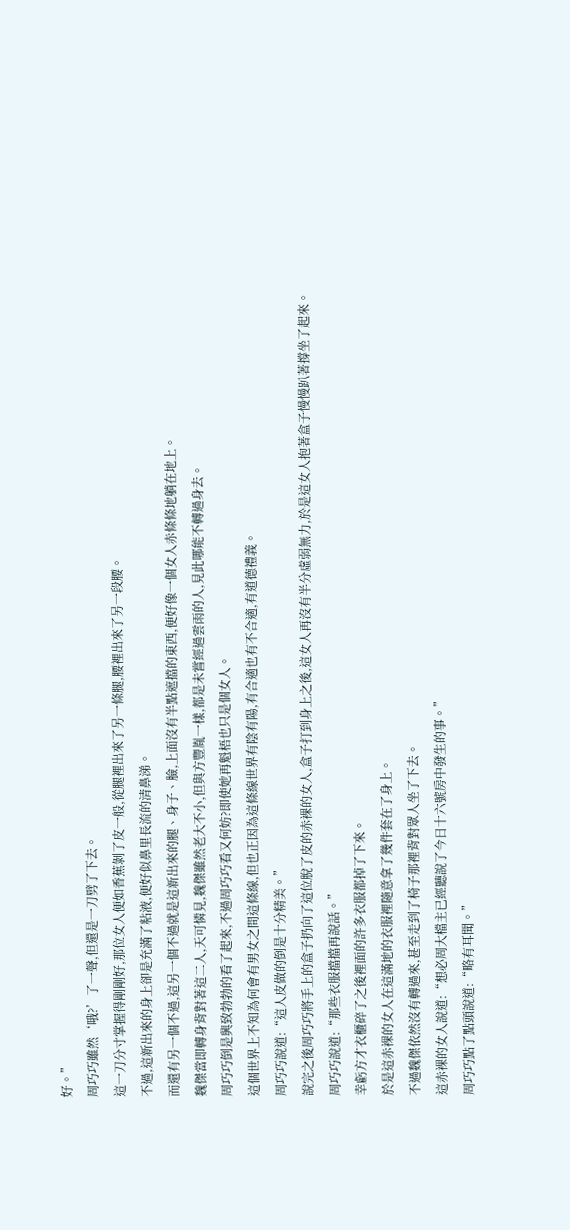好。”
周巧巧雖然‘哦?’了一聲,但還是一刀劈了下去。
這一刀分寸掌握得剛剛好,那位女人便如香蕉剝了皮一般,從腿裡出來了另一條腿,腰裡出來了另一段腰。
不過,這新出來的身上卻是充滿了粘液,便好似鼻里長流的清鼻涕。
而還有另一個不過,這另一個不過就是這新出來的腿、身子、臉,上面沒有半點遮擋的東西,便好像一個女人赤條條地躺在地上。
魏傑當即轉身背對著這二人,天可憐見,魏傑雖然老大不小,但與方豐胤一樣,都是未嘗經過雲雨的人,見此哪能不轉過身去。
周巧巧倒是興致勃勃的看了起來,不過周巧巧看又何妨?即使她再魁梧也只是個女人。
這個世界上不知為何會有男女之間這條線,但也正因為這條線世界有陰有陽,有合適也有不合適,有道德禮義。
周巧巧說道:“這人皮做的倒是十分精美。”
說完之後周巧巧將手上的盒子扔向了這位脫了皮的赤裸的女人,盒子打到身上之後,這女人再沒有半分虛弱無力,於是這女人抱著盒子慢慢趴著撐坐了起來。
周巧巧說道:“那些衣服擋擋再說話。”
幸虧方才衣櫃碎了之後裡面的許多衣服都掉了下來。
於是這赤裸的女人在這滿地的衣服裡隨意拿了幾件套在了身上。
不過魏傑依然沒有轉過來,甚至走到了椅子那裡背對眾人坐了下去。
這赤裸的女人說道:“想必周大檔主已經聽說了今日十六號房中發生的事。”
周巧巧點了點頭說道:“略有耳聞。”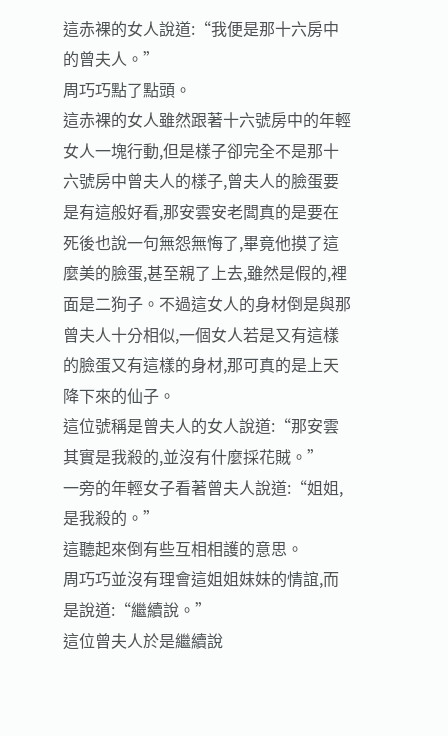這赤裸的女人說道:“我便是那十六房中的曾夫人。”
周巧巧點了點頭。
這赤裸的女人雖然跟著十六號房中的年輕女人一塊行動,但是樣子卻完全不是那十六號房中曾夫人的樣子,曾夫人的臉蛋要是有這般好看,那安雲安老闆真的是要在死後也說一句無怨無悔了,畢竟他摸了這麼美的臉蛋,甚至親了上去,雖然是假的,裡面是二狗子。不過這女人的身材倒是與那曾夫人十分相似,一個女人若是又有這樣的臉蛋又有這樣的身材,那可真的是上天降下來的仙子。
這位號稱是曾夫人的女人說道:“那安雲其實是我殺的,並沒有什麼採花賊。”
一旁的年輕女子看著曾夫人說道:“姐姐,是我殺的。”
這聽起來倒有些互相相護的意思。
周巧巧並沒有理會這姐姐妹妹的情誼,而是說道:“繼續說。”
這位曾夫人於是繼續說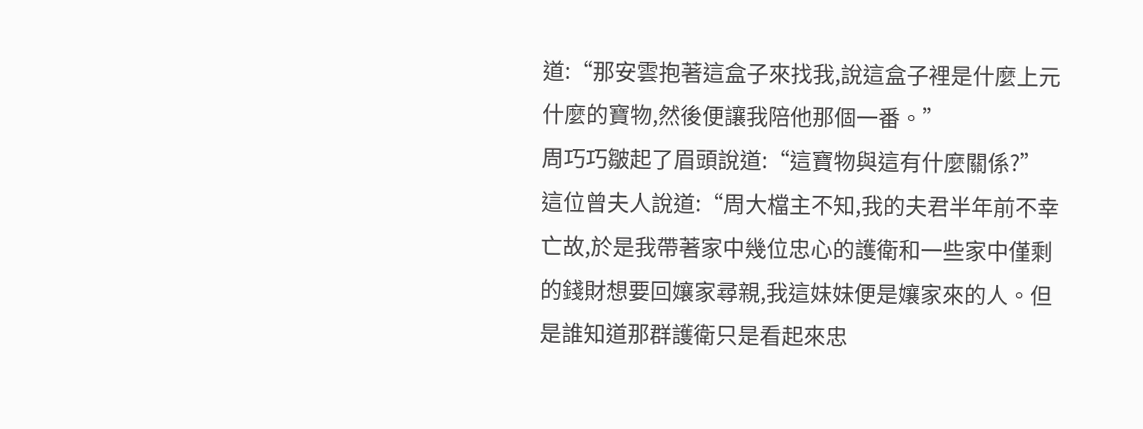道:“那安雲抱著這盒子來找我,說這盒子裡是什麼上元什麼的寶物,然後便讓我陪他那個一番。”
周巧巧皺起了眉頭說道:“這寶物與這有什麼關係?”
這位曾夫人說道:“周大檔主不知,我的夫君半年前不幸亡故,於是我帶著家中幾位忠心的護衛和一些家中僅剩的錢財想要回孃家尋親,我這妹妹便是孃家來的人。但是誰知道那群護衛只是看起來忠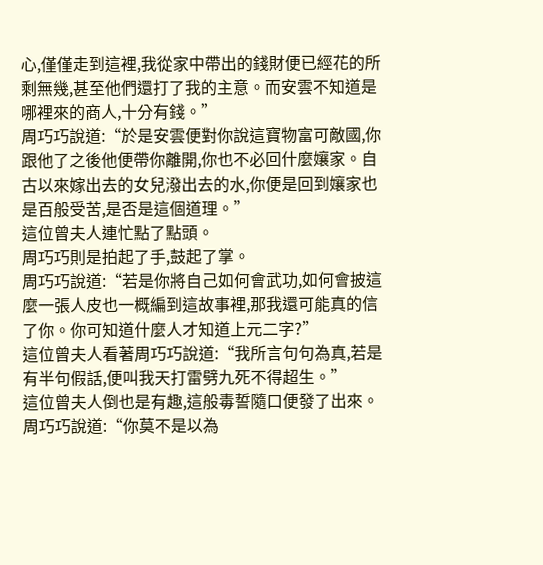心,僅僅走到這裡,我從家中帶出的錢財便已經花的所剩無幾,甚至他們還打了我的主意。而安雲不知道是哪裡來的商人,十分有錢。”
周巧巧說道:“於是安雲便對你說這寶物富可敵國,你跟他了之後他便帶你離開,你也不必回什麼孃家。自古以來嫁出去的女兒潑出去的水,你便是回到孃家也是百般受苦,是否是這個道理。”
這位曾夫人連忙點了點頭。
周巧巧則是拍起了手,鼓起了掌。
周巧巧說道:“若是你將自己如何會武功,如何會披這麼一張人皮也一概編到這故事裡,那我還可能真的信了你。你可知道什麼人才知道上元二字?”
這位曾夫人看著周巧巧說道:“我所言句句為真,若是有半句假話,便叫我天打雷劈九死不得超生。”
這位曾夫人倒也是有趣,這般毒誓隨口便發了出來。
周巧巧說道:“你莫不是以為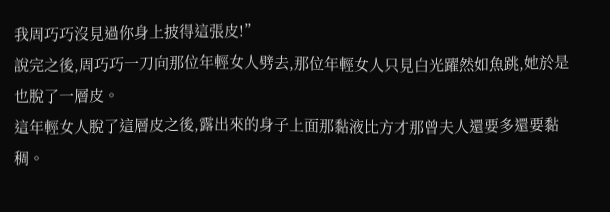我周巧巧沒見過你身上披得這張皮!”
說完之後,周巧巧一刀向那位年輕女人劈去,那位年輕女人只見白光躍然如魚跳,她於是也脫了一層皮。
這年輕女人脫了這層皮之後,露出來的身子上面那黏液比方才那曾夫人還要多還要黏稠。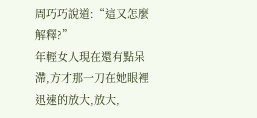周巧巧說道:“這又怎麼解釋?”
年輕女人現在還有點呆滯,方才那一刀在她眼裡迅速的放大,放大,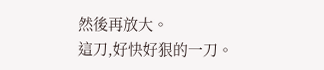然後再放大。
這刀,好快好狠的一刀。